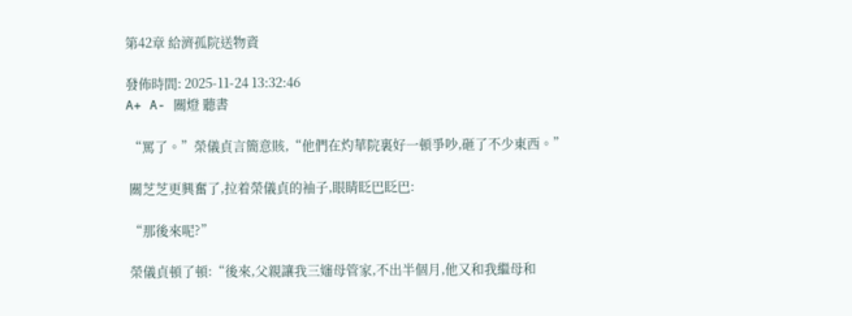第42章 給濟孤院送物資

發佈時間: 2025-11-24 13:32:46
A+ A- 關燈 聽書

 “罵了。”榮儀貞言簡意賅,“他們在灼華院裏好一頓爭吵,砸了不少東西。”

 關芝芝更興奮了,拉着榮儀貞的袖子,眼睛眨巴眨巴:

 “那後來呢?”

 榮儀貞頓了頓:“後來,父親讓我三嬸母管家,不出半個月,他又和我繼母和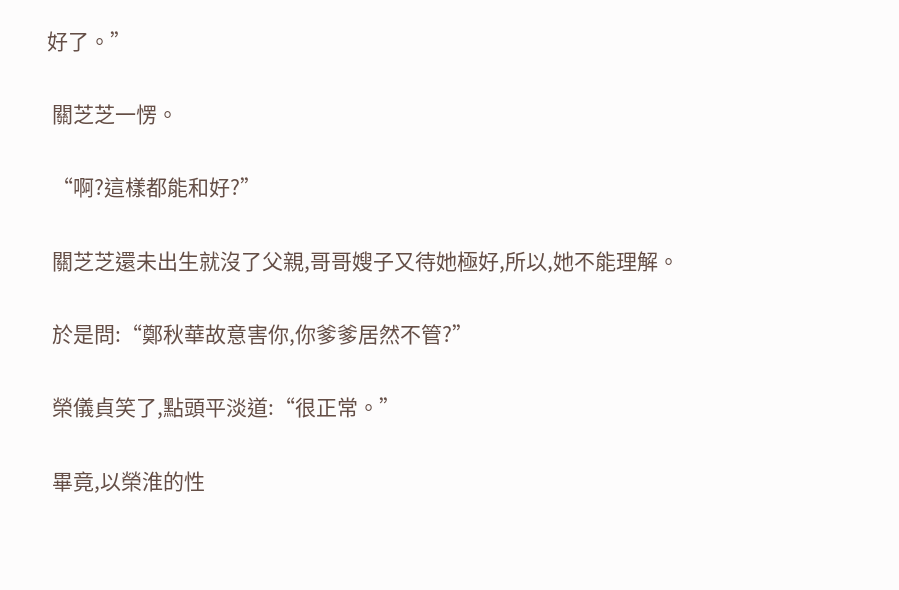好了。”

 關芝芝一愣。

 “啊?這樣都能和好?”

 關芝芝還未出生就沒了父親,哥哥嫂子又待她極好,所以,她不能理解。

 於是問:“鄭秋華故意害你,你爹爹居然不管?”

 榮儀貞笑了,點頭平淡道:“很正常。”

 畢竟,以榮淮的性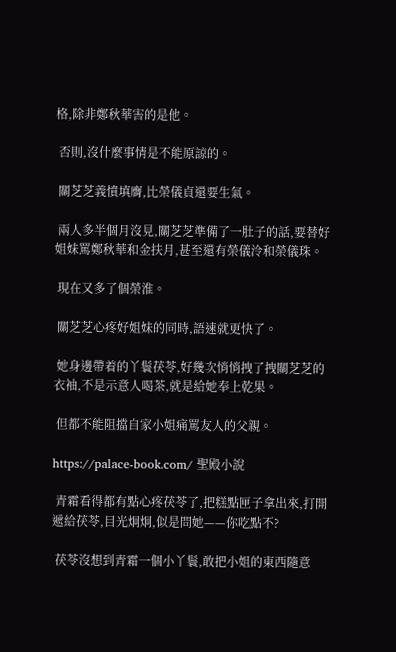格,除非鄭秋華害的是他。

 否則,沒什麼事情是不能原諒的。

 關芝芝義憤填膺,比榮儀貞還要生氣。

 兩人多半個月沒見,關芝芝準備了一肚子的話,要替好姐妹罵鄭秋華和金扶月,甚至還有榮儀泠和榮儀珠。

 現在又多了個榮淮。

 關芝芝心疼好姐妹的同時,語速就更快了。

 她身邊帶着的丫鬟茯苓,好幾次悄悄拽了拽關芝芝的衣袖,不是示意人喝茶,就是給她奉上乾果。

 但都不能阻擋自家小姐痛罵友人的父親。

https://palace-book.com/ 聖殿小說

 青霜看得都有點心疼茯苓了,把糕點匣子拿出來,打開遞給茯苓,目光炯炯,似是問她——你吃點不?

 茯苓沒想到青霜一個小丫鬟,敢把小姐的東西隨意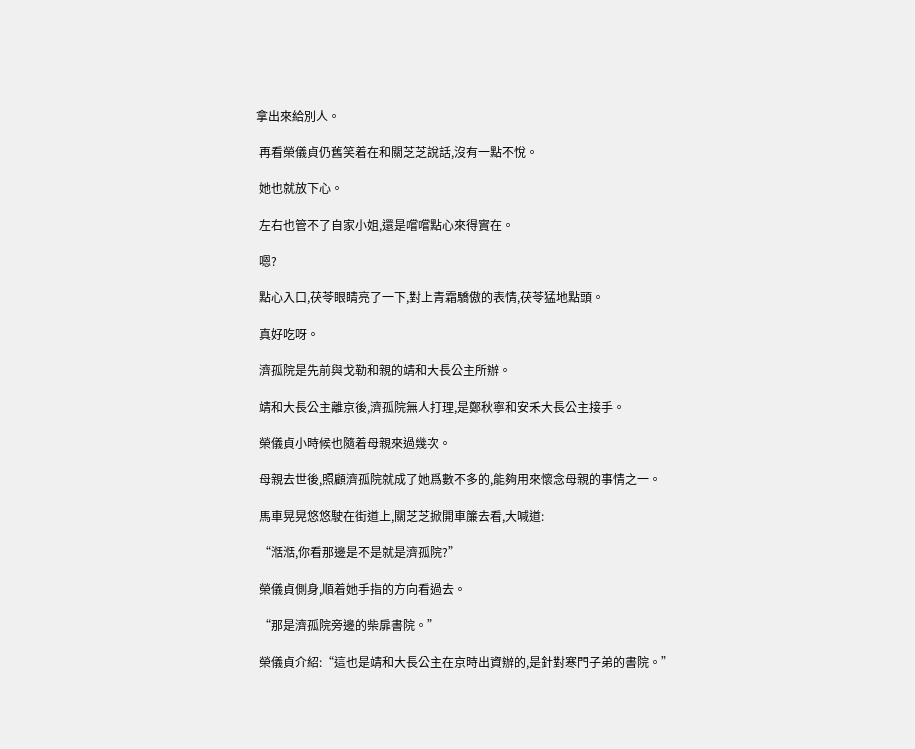拿出來給別人。

 再看榮儀貞仍舊笑着在和關芝芝說話,沒有一點不悅。

 她也就放下心。

 左右也管不了自家小姐,還是嚐嚐點心來得實在。

 嗯?

 點心入口,茯苓眼睛亮了一下,對上青霜驕傲的表情,茯苓猛地點頭。

 真好吃呀。

 濟孤院是先前與戈勒和親的靖和大長公主所辦。

 靖和大長公主離京後,濟孤院無人打理,是鄭秋寧和安禾大長公主接手。

 榮儀貞小時候也隨着母親來過幾次。

 母親去世後,照顧濟孤院就成了她爲數不多的,能夠用來懷念母親的事情之一。

 馬車晃晃悠悠駛在街道上,關芝芝掀開車簾去看,大喊道:

 “湉湉,你看那邊是不是就是濟孤院?”

 榮儀貞側身,順着她手指的方向看過去。

 “那是濟孤院旁邊的柴扉書院。”

 榮儀貞介紹:“這也是靖和大長公主在京時出資辦的,是針對寒門子弟的書院。”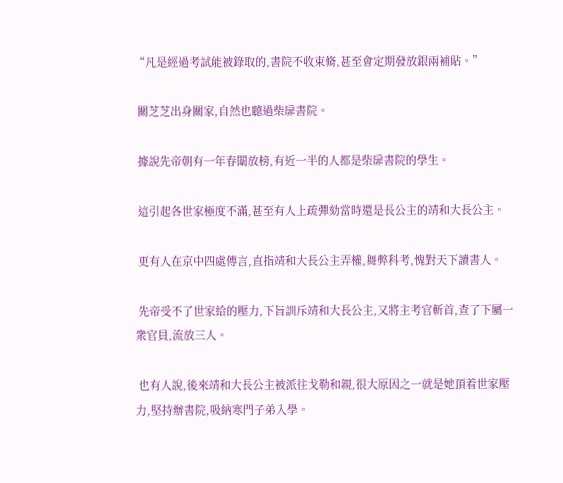“凡是經過考試能被錄取的,書院不收束脩,甚至會定期發放銀兩補貼。”

 關芝芝出身關家,自然也聽過柴扉書院。

 據說先帝朝有一年春闈放榜,有近一半的人都是柴扉書院的學生。

 這引起各世家極度不滿,甚至有人上疏彈劾當時還是長公主的靖和大長公主。

 更有人在京中四處傳言,直指靖和大長公主弄權,舞弊科考,愧對天下讀書人。

 先帝受不了世家給的壓力,下旨訓斥靖和大長公主,又將主考官斬首,查了下屬一衆官員,流放三人。

 也有人說,後來靖和大長公主被派往戈勒和親,很大原因之一就是她頂着世家壓力,堅持辦書院,吸納寒門子弟入學。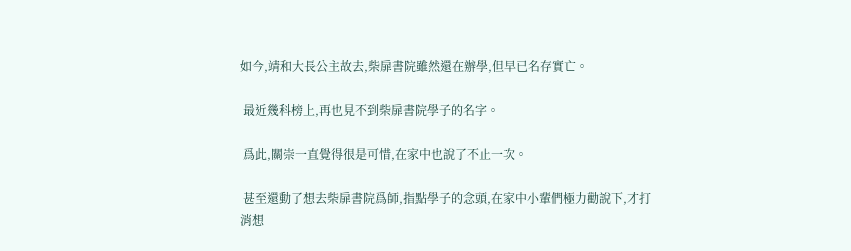如今,靖和大長公主故去,柴扉書院雖然還在辦學,但早已名存實亡。

 最近幾科榜上,再也見不到柴扉書院學子的名字。

 爲此,關崇一直覺得很是可惜,在家中也說了不止一次。

 甚至還動了想去柴扉書院爲師,指點學子的念頭,在家中小輩們極力勸說下,才打消想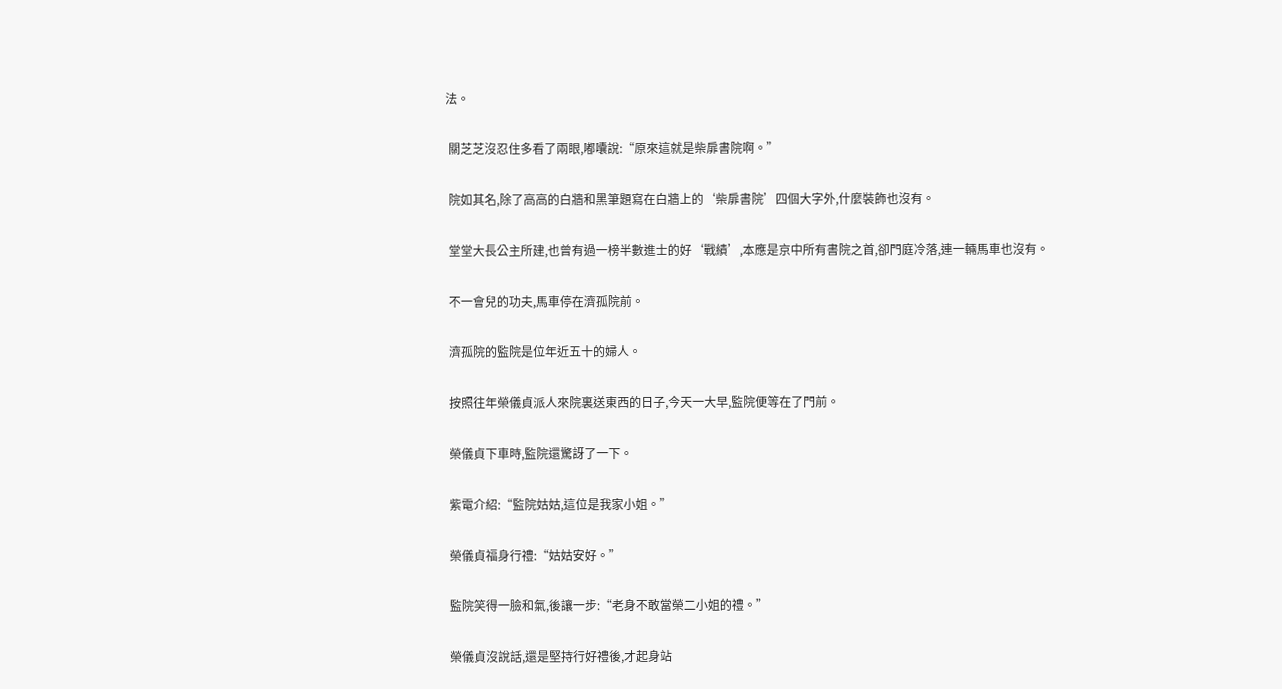法。

 關芝芝沒忍住多看了兩眼,嘟囔說:“原來這就是柴扉書院啊。”

 院如其名,除了高高的白牆和黑筆題寫在白牆上的‘柴扉書院’四個大字外,什麼裝飾也沒有。

 堂堂大長公主所建,也曾有過一榜半數進士的好‘戰績’,本應是京中所有書院之首,卻門庭冷落,連一輛馬車也沒有。

 不一會兒的功夫,馬車停在濟孤院前。

 濟孤院的監院是位年近五十的婦人。

 按照往年榮儀貞派人來院裏送東西的日子,今天一大早,監院便等在了門前。

 榮儀貞下車時,監院還驚訝了一下。

 紫電介紹:“監院姑姑,這位是我家小姐。”

 榮儀貞福身行禮:“姑姑安好。”

 監院笑得一臉和氣,後讓一步:“老身不敢當榮二小姐的禮。”

 榮儀貞沒說話,還是堅持行好禮後,才起身站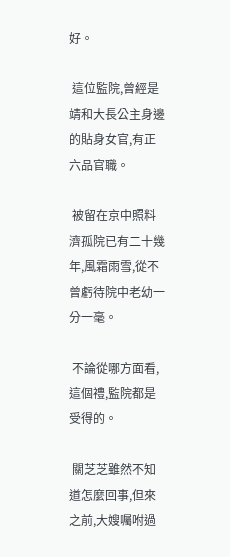好。

 這位監院,曾經是靖和大長公主身邊的貼身女官,有正六品官職。

 被留在京中照料濟孤院已有二十幾年,風霜雨雪,從不曾虧待院中老幼一分一毫。

 不論從哪方面看,這個禮,監院都是受得的。

 關芝芝雖然不知道怎麼回事,但來之前,大嫂囑咐過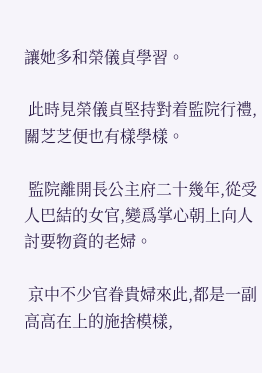讓她多和榮儀貞學習。

 此時見榮儀貞堅持對着監院行禮,關芝芝便也有樣學樣。

 監院離開長公主府二十幾年,從受人巴結的女官,變爲掌心朝上向人討要物資的老婦。

 京中不少官眷貴婦來此,都是一副高高在上的施捨模樣,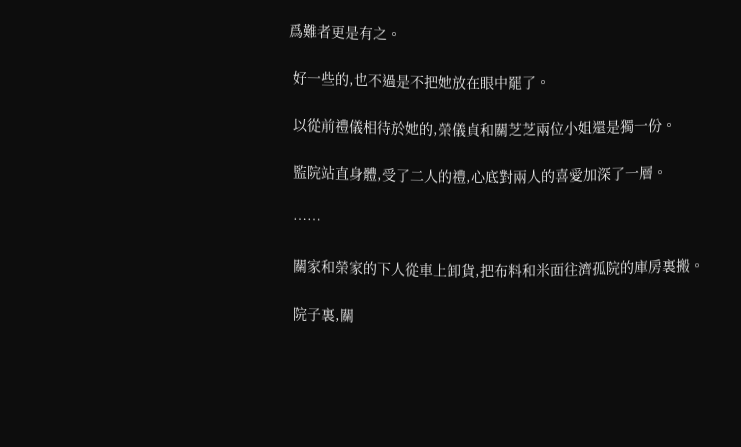爲難者更是有之。

 好一些的,也不過是不把她放在眼中罷了。

 以從前禮儀相待於她的,榮儀貞和關芝芝兩位小姐還是獨一份。

 監院站直身體,受了二人的禮,心底對兩人的喜愛加深了一層。

 ……

 關家和榮家的下人從車上卸貨,把布料和米面往濟孤院的庫房裏搬。

 院子裏,關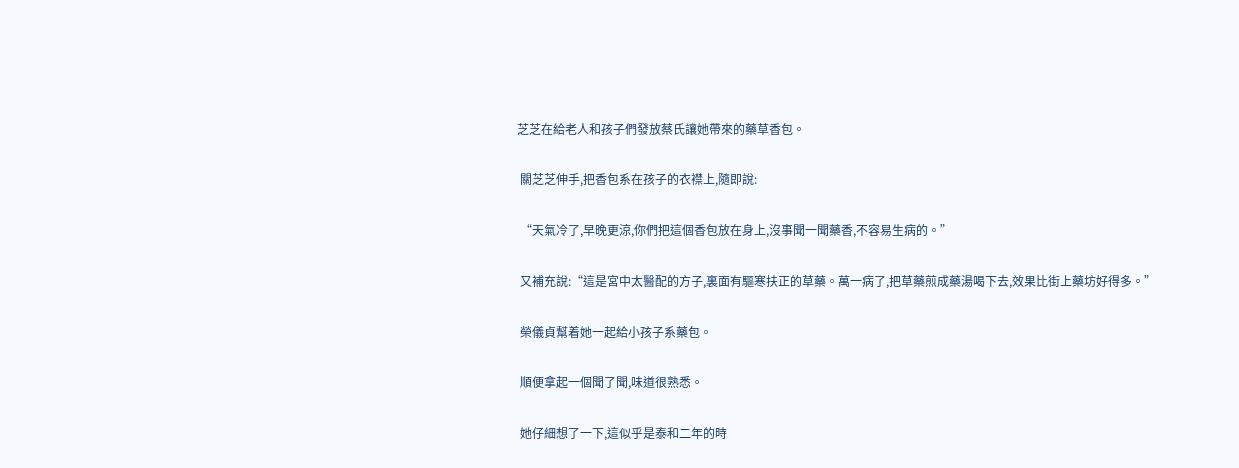芝芝在給老人和孩子們發放蔡氏讓她帶來的藥草香包。

 關芝芝伸手,把香包系在孩子的衣襟上,隨即說:

 “天氣冷了,早晚更涼,你們把這個香包放在身上,沒事聞一聞藥香,不容易生病的。”

 又補充說:“這是宮中太醫配的方子,裏面有驅寒扶正的草藥。萬一病了,把草藥煎成藥湯喝下去,效果比街上藥坊好得多。”

 榮儀貞幫着她一起給小孩子系藥包。

 順便拿起一個聞了聞,味道很熟悉。

 她仔細想了一下,這似乎是泰和二年的時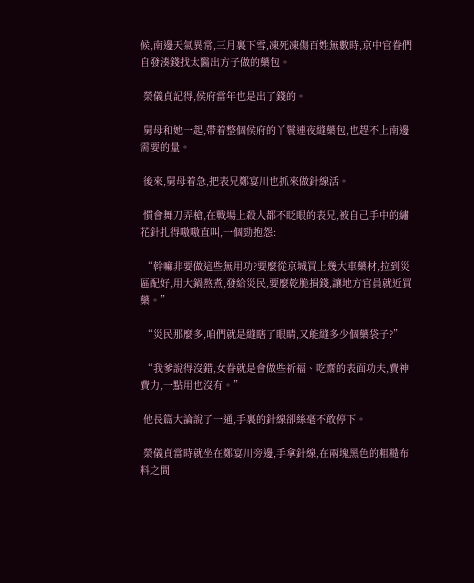候,南邊天氣異常,三月裏下雪,凍死凍傷百姓無數時,京中官眷們自發湊錢找太醫出方子做的藥包。

 榮儀貞記得,侯府當年也是出了錢的。

 舅母和她一起,帶着整個侯府的丫鬟連夜縫藥包,也趕不上南邊需要的量。

 後來,舅母着急,把表兄鄭宴川也抓來做針線活。

 慣會舞刀弄槍,在戰場上殺人都不眨眼的表兄,被自己手中的繡花針扎得嗷嗷直叫,一個勁抱怨:

 “幹嘛非要做這些無用功?要麼從京城買上幾大車藥材,拉到災區配好,用大鍋熬煮,發給災民,要麼乾脆捐錢,讓地方官員就近買藥。”

 “災民那麼多,咱們就是縫瞎了眼睛,又能縫多少個藥袋子?”

 “我爹說得沒錯,女眷就是會做些祈福、吃齋的表面功夫,費神費力,一點用也沒有。”

 他長篇大論說了一通,手裏的針線卻絲毫不敢停下。

 榮儀貞當時就坐在鄭宴川旁邊,手拿針線,在兩塊黑色的粗糙布料之間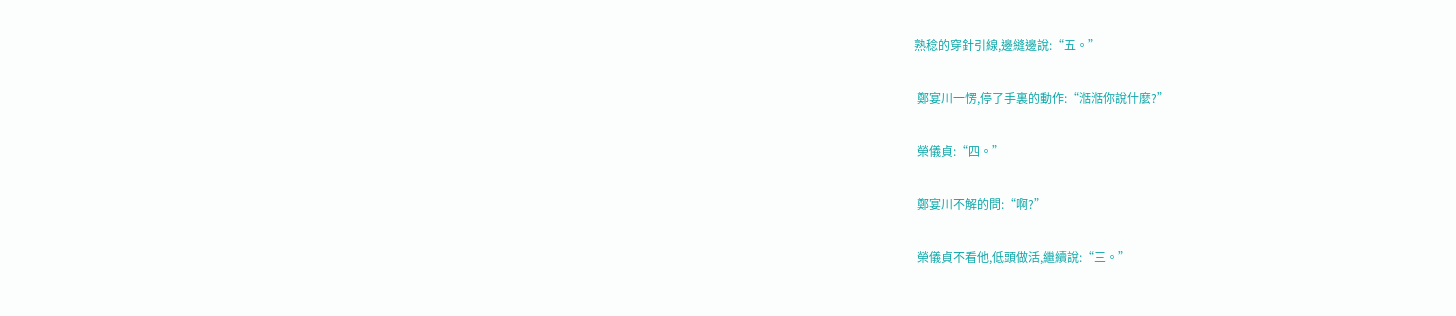熟稔的穿針引線,邊縫邊說:“五。”

 鄭宴川一愣,停了手裏的動作:“湉湉你說什麼?”

 榮儀貞:“四。”

 鄭宴川不解的問:“啊?”

 榮儀貞不看他,低頭做活,繼續說:“三。”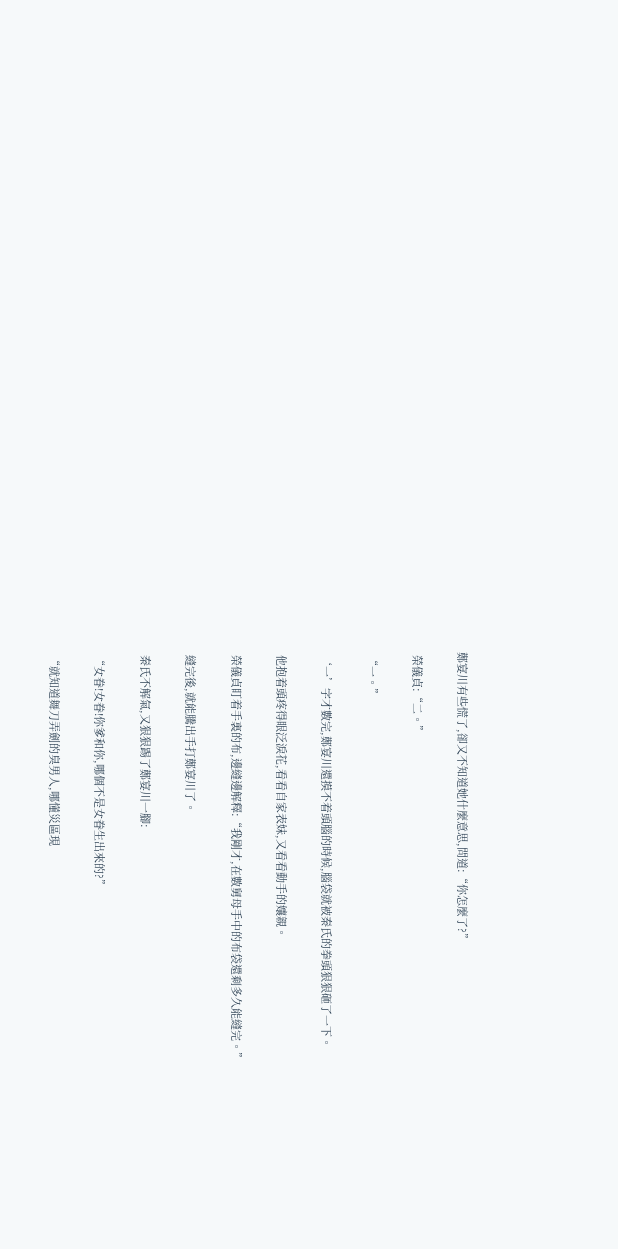鄭宴川有些慌了,卻又不知道她什麼意思,問道:“你怎麼了?”

 榮儀貞:“二。”

 “一。”

 ‘一’字才數完,鄭宴川還摸不着頭腦的時候,腦袋就被秦氏的拳頭狠狠砸了一下。

 他抱着頭疼得眼泛淚花,看看自家表妹,又看看動手的孃親。

 榮儀貞盯着手裏的布,邊縫邊解釋:“我剛才,在數舅母手中的布袋還剩多久能縫完。”

 縫完後,就能騰出手打鄭宴川了。

 秦氏不解氣,又狠狠踢了鄭宴川一腳:

 “女眷!女眷!你爹和你,哪個不是女眷生出來的?”

 “就知道舞刀弄劍的臭男人,哪懂災區現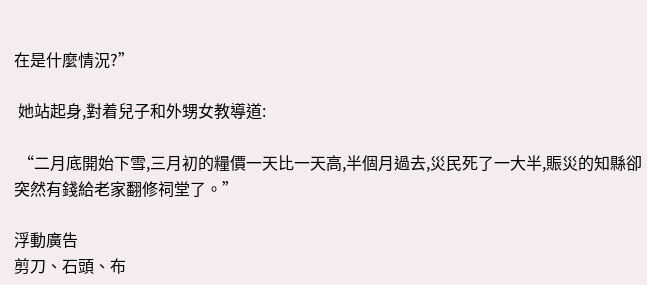在是什麼情況?”

 她站起身,對着兒子和外甥女教導道:

 “二月底開始下雪,三月初的糧價一天比一天高,半個月過去,災民死了一大半,賑災的知縣卻突然有錢給老家翻修祠堂了。”

浮動廣告
剪刀、石頭、布